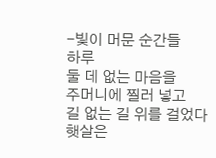-빛이 머문 순간들
하루
둘 데 없는 마음을
주머니에 찔러 넣고
길 없는 길 위를 걸었다
햇살은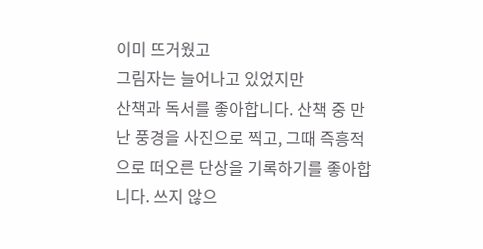이미 뜨거웠고
그림자는 늘어나고 있었지만
산책과 독서를 좋아합니다. 산책 중 만난 풍경을 사진으로 찍고, 그때 즉흥적으로 떠오른 단상을 기록하기를 좋아합니다. 쓰지 않으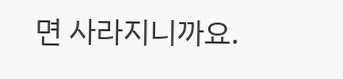면 사라지니까요.